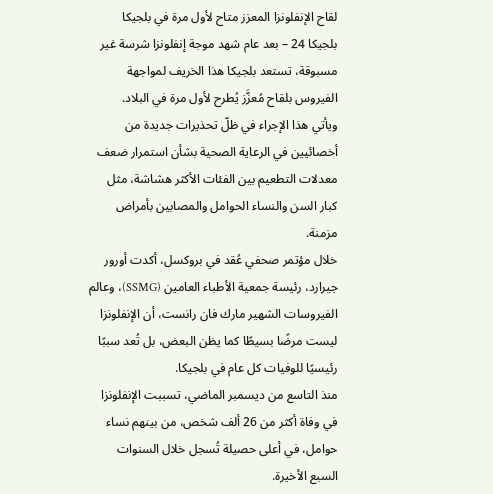لقاح الإنفلونزا المعزز متاح لأول مرة في بلجيكا
بلجيكا 24 – بعد عام شهد موجة إنفلونزا شرسة غير مسبوقة، تستعد بلجيكا هذا الخريف لمواجهة الفيروس بلقاح مُعزَّز يُطرح لأول مرة في البلاد.
ويأتي هذا الإجراء في ظلّ تحذيرات جديدة من أخصائيين في الرعاية الصحية بشأن استمرار ضعف معدلات التطعيم بين الفئات الأكثر هشاشة، مثل كبار السن والنساء الحوامل والمصابين بأمراض مزمنة.
خلال مؤتمر صحفي عُقد في بروكسل، أكدت أورور جيرارد، رئيسة جمعية الأطباء العامين (SSMG)، وعالم الفيروسات الشهير مارك فان رانست، أن الإنفلونزا ليست مرضًا بسيطًا كما يظن البعض، بل تُعد سببًا رئيسيًا للوفيات كل عام في بلجيكا.
منذ التاسع من ديسمبر الماضي، تسببت الإنفلونزا في وفاة أكثر من 26 ألف شخص، من بينهم نساء حوامل، في أعلى حصيلة تُسجل خلال السنوات السبع الأخيرة.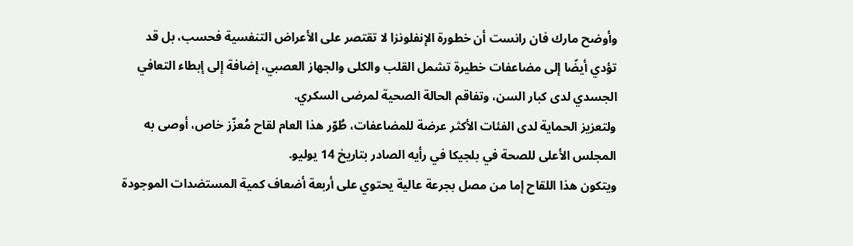وأوضح مارك فان رانست أن خطورة الإنفلونزا لا تقتصر على الأعراض التنفسية فحسب، بل قد تؤدي أيضًا إلى مضاعفات خطيرة تشمل القلب والكلى والجهاز العصبي، إضافة إلى إبطاء التعافي الجسدي لدى كبار السن، وتفاقم الحالة الصحية لمرضى السكري.
ولتعزيز الحماية لدى الفئات الأكثر عرضة للمضاعفات، طُوّر هذا العام لقاح مُعزّز خاص، أوصى به المجلس الأعلى للصحة في بلجيكا في رأيه الصادر بتاريخ 14 يوليو.
ويتكون هذا اللقاح إما من مصل بجرعة عالية يحتوي على أربعة أضعاف كمية المستضدات الموجودة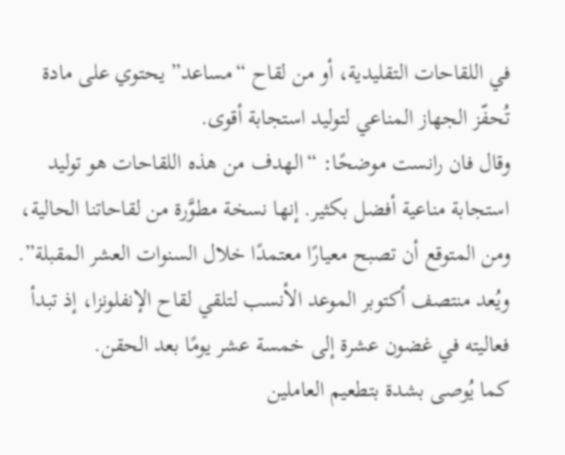في اللقاحات التقليدية، أو من لقاح “مساعد” يحتوي على مادة تُحفّز الجهاز المناعي لتوليد استجابة أقوى.
وقال فان رانست موضحًا: “الهدف من هذه اللقاحات هو توليد استجابة مناعية أفضل بكثير. إنها نسخة مطوَّرة من لقاحاتنا الحالية، ومن المتوقع أن تصبح معيارًا معتمدًا خلال السنوات العشر المقبلة”.
ويُعد منتصف أكتوبر الموعد الأنسب لتلقي لقاح الإنفلونزا، إذ تبدأ فعاليته في غضون عشرة إلى خمسة عشر يومًا بعد الحقن.
كما يُوصى بشدة بتطعيم العاملين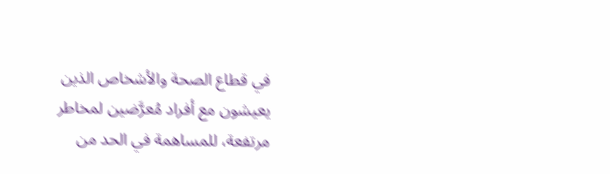في قطاع الصحة والأشخاص الذين يعيشون مع أفراد مُعرَّضين لمخاطر مرتفعة، للمساهمة في الحد من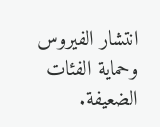انتشار الفيروس وحماية الفئات الضعيفة.